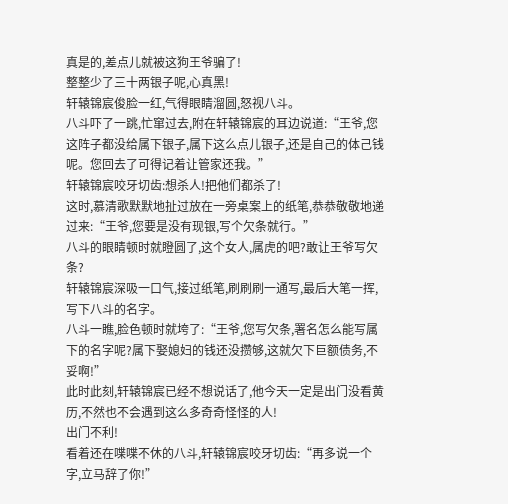真是的,差点儿就被这狗王爷骗了!
整整少了三十两银子呢,心真黑!
轩辕锦宸俊脸一红,气得眼睛溜圆,怒视八斗。
八斗吓了一跳,忙窜过去,附在轩辕锦宸的耳边说道:“王爷,您这阵子都没给属下银子,属下这么点儿银子,还是自己的体己钱呢。您回去了可得记着让管家还我。”
轩辕锦宸咬牙切齿:想杀人!把他们都杀了!
这时,慕清歌默默地扯过放在一旁桌案上的纸笔,恭恭敬敬地递过来:“王爷,您要是没有现银,写个欠条就行。”
八斗的眼睛顿时就瞪圆了,这个女人,属虎的吧?敢让王爷写欠条?
轩辕锦宸深吸一口气,接过纸笔,刷刷刷一通写,最后大笔一挥,写下八斗的名字。
八斗一瞧,脸色顿时就垮了:“王爷,您写欠条,署名怎么能写属下的名字呢?属下娶媳妇的钱还没攒够,这就欠下巨额债务,不妥啊!”
此时此刻,轩辕锦宸已经不想说话了,他今天一定是出门没看黄历,不然也不会遇到这么多奇奇怪怪的人!
出门不利!
看着还在喋喋不休的八斗,轩辕锦宸咬牙切齿:“再多说一个字,立马辞了你!”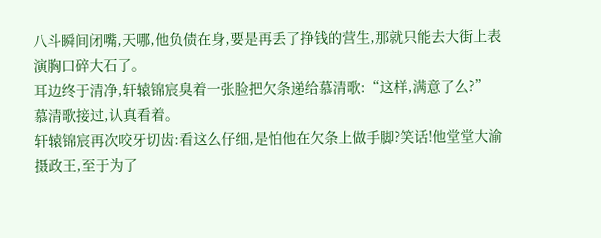八斗瞬间闭嘴,天哪,他负债在身,要是再丢了挣钱的营生,那就只能去大街上表演胸口碎大石了。
耳边终于清净,轩辕锦宸臭着一张脸把欠条递给慕清歌:“这样,满意了么?”
慕清歌接过,认真看着。
轩辕锦宸再次咬牙切齿:看这么仔细,是怕他在欠条上做手脚?笑话!他堂堂大渝摄政王,至于为了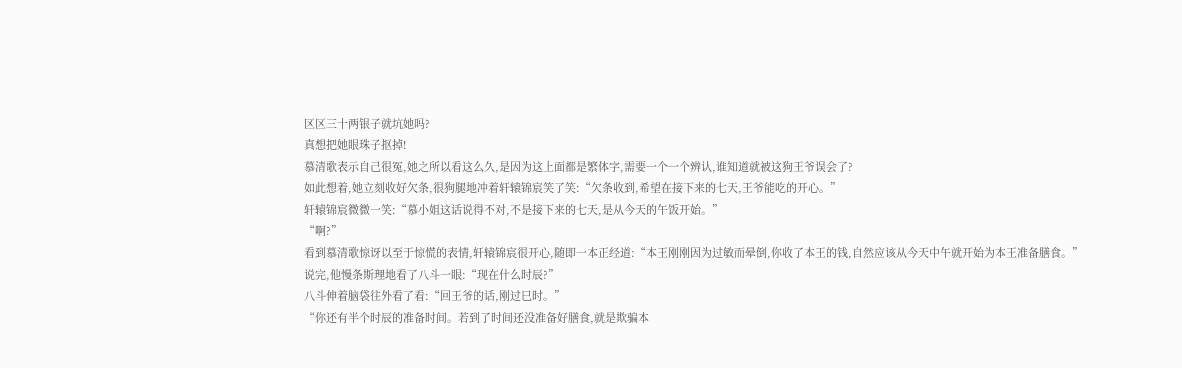区区三十两银子就坑她吗?
真想把她眼珠子抠掉!
慕清歌表示自己很冤,她之所以看这么久,是因为这上面都是繁体字,需要一个一个辨认,谁知道就被这狗王爷误会了?
如此想着,她立刻收好欠条,很狗腿地冲着轩辕锦宸笑了笑:“欠条收到,希望在接下来的七天,王爷能吃的开心。”
轩辕锦宸微微一笑:“慕小姐这话说得不对,不是接下来的七天,是从今天的午饭开始。”
“啊?”
看到慕清歌惊讶以至于惊慌的表情,轩辕锦宸很开心,随即一本正经道:“本王刚刚因为过敏而晕倒,你收了本王的钱,自然应该从今天中午就开始为本王准备膳食。”
说完,他慢条斯理地看了八斗一眼:“现在什么时辰?”
八斗伸着脑袋往外看了看:“回王爷的话,刚过巳时。”
“你还有半个时辰的准备时间。若到了时间还没准备好膳食,就是欺骗本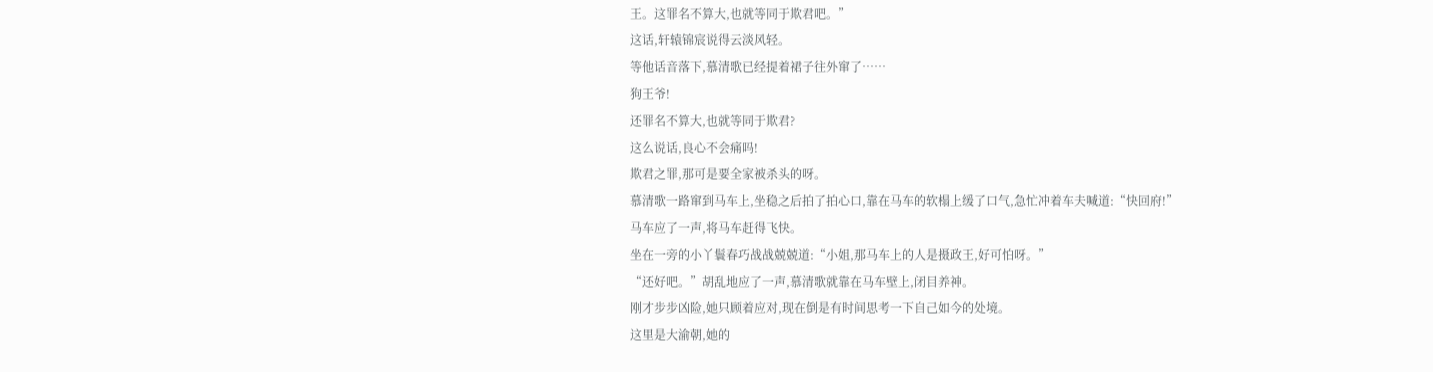王。这罪名不算大,也就等同于欺君吧。”
这话,轩辕锦宸说得云淡风轻。
等他话音落下,慕清歌已经提着裙子往外窜了……
狗王爷!
还罪名不算大,也就等同于欺君?
这么说话,良心不会痛吗!
欺君之罪,那可是要全家被杀头的呀。
慕清歌一路窜到马车上,坐稳之后拍了拍心口,靠在马车的软榻上缓了口气,急忙冲着车夫喊道:“快回府!”
马车应了一声,将马车赶得飞快。
坐在一旁的小丫鬟春巧战战兢兢道:“小姐,那马车上的人是摄政王,好可怕呀。”
“还好吧。”胡乱地应了一声,慕清歌就靠在马车壁上,闭目养神。
刚才步步凶险,她只顾着应对,现在倒是有时间思考一下自己如今的处境。
这里是大渝朝,她的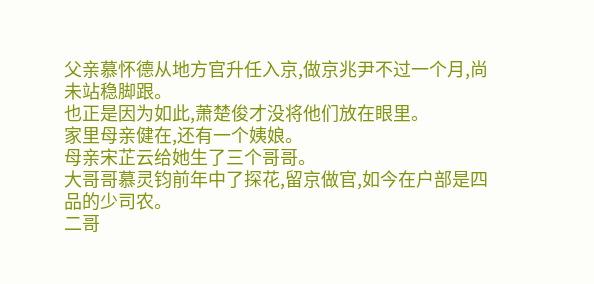父亲慕怀德从地方官升任入京,做京兆尹不过一个月,尚未站稳脚跟。
也正是因为如此,萧楚俊才没将他们放在眼里。
家里母亲健在,还有一个姨娘。
母亲宋芷云给她生了三个哥哥。
大哥哥慕灵钧前年中了探花,留京做官,如今在户部是四品的少司农。
二哥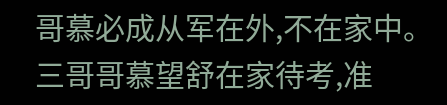哥慕必成从军在外,不在家中。
三哥哥慕望舒在家待考,准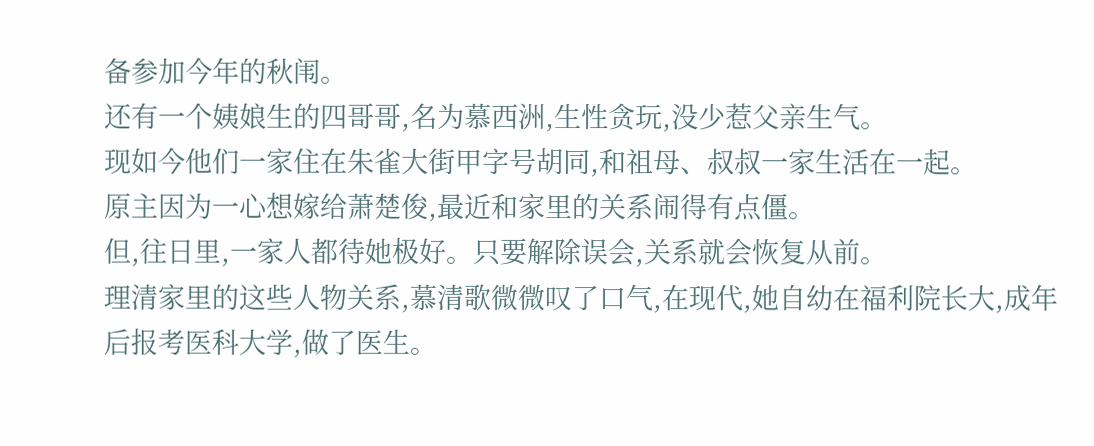备参加今年的秋闱。
还有一个姨娘生的四哥哥,名为慕西洲,生性贪玩,没少惹父亲生气。
现如今他们一家住在朱雀大街甲字号胡同,和祖母、叔叔一家生活在一起。
原主因为一心想嫁给萧楚俊,最近和家里的关系闹得有点僵。
但,往日里,一家人都待她极好。只要解除误会,关系就会恢复从前。
理清家里的这些人物关系,慕清歌微微叹了口气,在现代,她自幼在福利院长大,成年后报考医科大学,做了医生。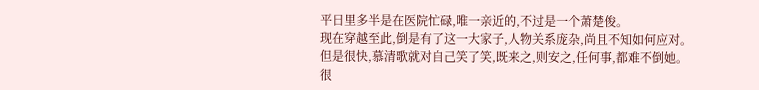平日里多半是在医院忙碌,唯一亲近的,不过是一个萧楚俊。
现在穿越至此,倒是有了这一大家子,人物关系庞杂,尚且不知如何应对。
但是很快,慕清歌就对自己笑了笑,既来之,则安之,任何事,都难不倒她。
很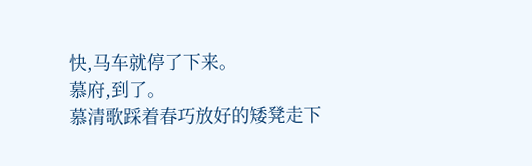快,马车就停了下来。
慕府,到了。
慕清歌踩着春巧放好的矮凳走下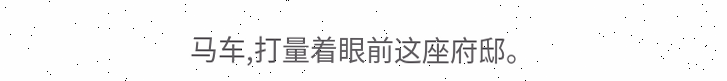马车,打量着眼前这座府邸。